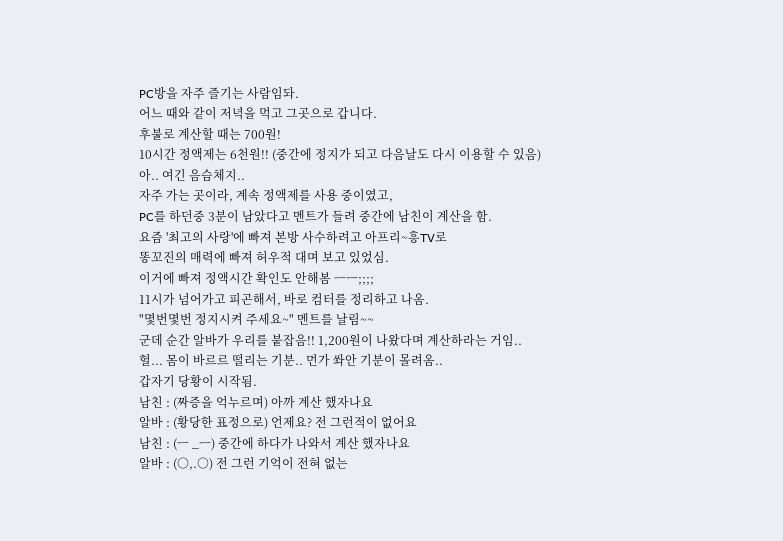PC방을 자주 즐기는 사람임돠.
어느 때와 같이 저녁을 먹고 그곳으로 갑니다.
후불로 계산할 때는 700원!
10시간 정액제는 6천원!! (중간에 정지가 되고 다음날도 다시 이용할 수 있음)
아.. 여긴 음슴체지..
자주 가는 곳이라, 계속 정액제를 사용 중이였고,
PC를 하던중 3분이 남았다고 멘트가 들려 중간에 남친이 계산을 함.
요즘 '최고의 사랑'에 빠져 본방 사수하려고 아프리~흥TV로
똥꼬진의 매력에 빠져 허우적 대며 보고 있었심.
이거에 빠져 정액시간 확인도 안해봄 ㅡㅡ;;;;
11시가 넘어가고 피곤해서, 바로 컴터를 정리하고 나옴.
"몇번몇번 정지시켜 주세요~" 멘트를 날림~~
군데 순간 알바가 우리를 붙잡음!! 1,200원이 나왔다며 계산하라는 거임..
헐... 몸이 바르르 떨리는 기분.. 먼가 쏴안 기분이 몰려옴..
갑자기 당황이 시작됨.
남친 : (짜증을 억누르며) 아까 계산 했자나요
알바 : (황당한 표정으로) 언제요? 전 그런적이 없어요
남친 : (ㅡ _ㅡ) 중간에 하다가 나와서 계산 했자나요
알바 : (○,.○) 전 그런 기억이 전혀 없는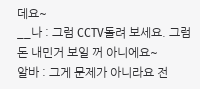데요~
__나 : 그럼 CCTV돌려 보세요. 그럼 돈 내민거 보일 꺼 아니에요~
알바 : 그게 문제가 아니라요 전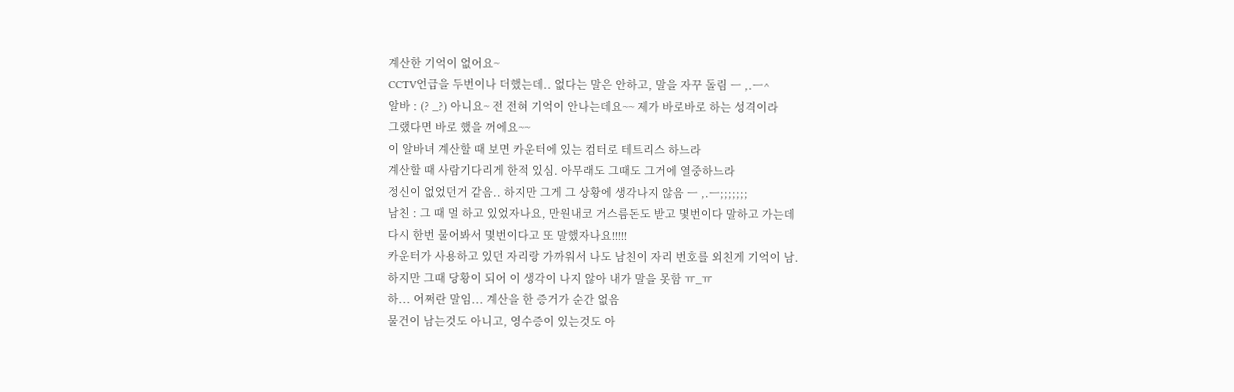계산한 기억이 없어요~
CCTV언급을 두번이나 더했는데.. 없다는 말은 안하고, 말을 자꾸 돌림 ㅡ ,.ㅡ^
알바 : (? _?) 아니요~ 전 전혀 기억이 안나는데요~~ 제가 바로바로 하는 성격이라
그랬다면 바로 했을 꺼에요~~
이 알바녀 계산할 때 보면 카운터에 있는 컴터로 테트리스 하느라
계산할 때 사람기다리게 한적 있심. 아무래도 그때도 그거에 열중하느라
정신이 없었던거 같음.. 하지만 그게 그 상황에 생각나지 않음 ㅡ ,.ㅡ;;;;;;;
남친 : 그 때 멀 하고 있었자나요, 만원내코 거스름돈도 받고 몇번이다 말하고 가는데
다시 한번 물어봐서 몇번이다고 또 말했자나요!!!!!
카운터가 사용하고 있던 자리랑 가까워서 나도 남친이 자리 번호를 외친게 기억이 남.
하지만 그때 당황이 되어 이 생각이 나지 않아 내가 말을 못함 ㅠ_ㅠ
하... 어쩌란 말임... 계산을 한 증거가 순간 없음
물건이 남는것도 아니고, 영수증이 있는것도 아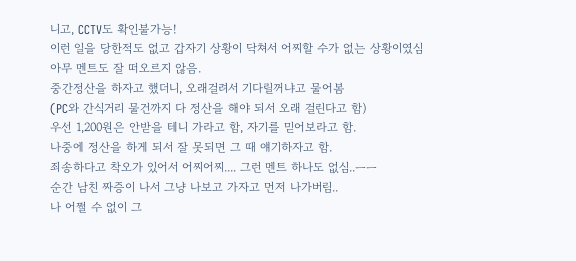니고, CCTV도 확인불가능!
이런 일을 당한적도 없고 갑자기 상황이 닥쳐서 어찌할 수가 없는 상황이였심
아무 멘트도 잘 떠오르지 않음.
중간정산을 하자고 했더니, 오래걸려서 기다릴꺼냐고 물어봄
(PC와 간식거리 물건까지 다 정산을 해야 되서 오래 걸린다고 함)
우선 1,200원은 안받을 테니 가라고 함, 자기를 믿어보라고 함.
나중에 정산을 하게 되서 잘 못되면 그 때 얘기하자고 함.
죄송하다고 착오가 있어서 어찌어찌.... 그런 멘트 하나도 없심..ㅡㅡ
순간 남친 짜증이 나서 그냥 나보고 가자고 먼저 나가버림..
나 어쩔 수 없이 그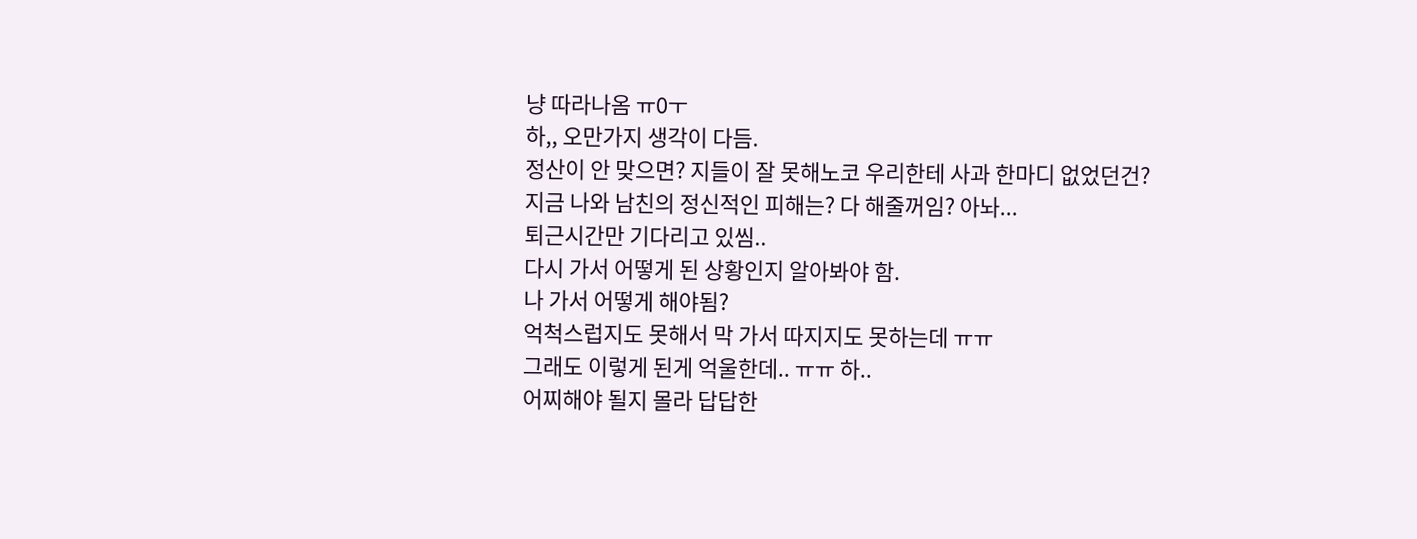냥 따라나옴 ㅠ0ㅜ
하,, 오만가지 생각이 다듬.
정산이 안 맞으면? 지들이 잘 못해노코 우리한테 사과 한마디 없었던건?
지금 나와 남친의 정신적인 피해는? 다 해줄꺼임? 아놔...
퇴근시간만 기다리고 있씸..
다시 가서 어떻게 된 상황인지 알아봐야 함.
나 가서 어떻게 해야됨?
억척스럽지도 못해서 막 가서 따지지도 못하는데 ㅠㅠ
그래도 이렇게 된게 억울한데.. ㅠㅠ 하..
어찌해야 될지 몰라 답답한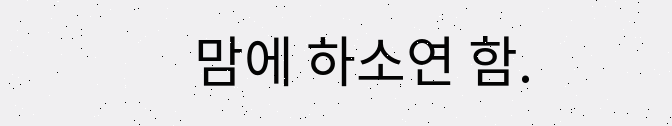맘에 하소연 함.